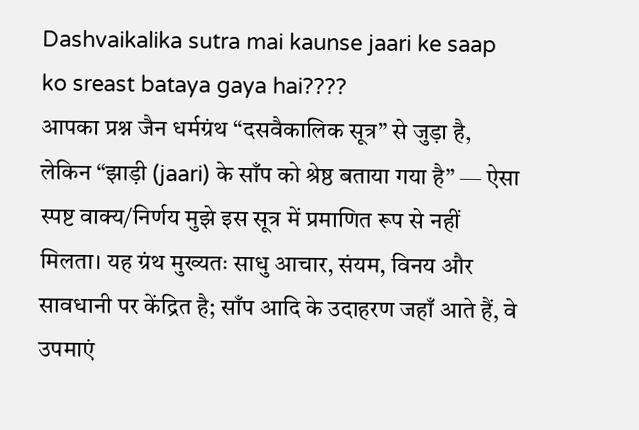Dashvaikalika sutra mai kaunse jaari ke saap ko sreast bataya gaya hai????
आपका प्रश्न जैन धर्मग्रंथ “दसवैकालिक सूत्र” से जुड़ा है, लेकिन “झाड़ी (jaari) के साँप को श्रेष्ठ बताया गया है” — ऐसा स्पष्ट वाक्य/निर्णय मुझे इस सूत्र में प्रमाणित रूप से नहीं मिलता। यह ग्रंथ मुख्यतः साधु आचार, संयम, विनय और सावधानी पर केंद्रित है; साँप आदि के उदाहरण जहाँ आते हैं, वे उपमाएं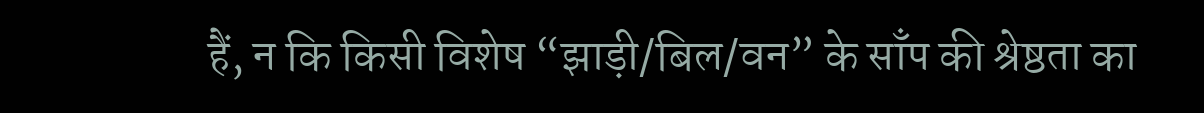हैं, न कि किसी विशेष “झाड़ी/बिल/वन” के साँप की श्रेष्ठता का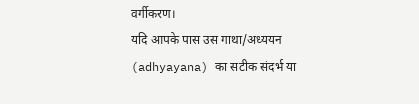वर्गीकरण।
यदि आपके पास उस गाथा/अध्ययन (adhyayana) का सटीक संदर्भ या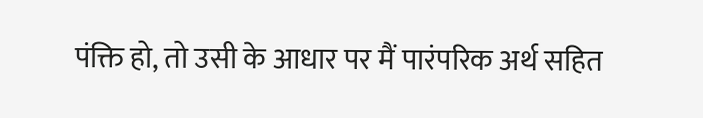पंक्ति हो, तो उसी के आधार पर मैं पारंपरिक अर्थ सहित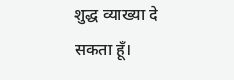शुद्ध व्याख्या दे सकता हूँ।